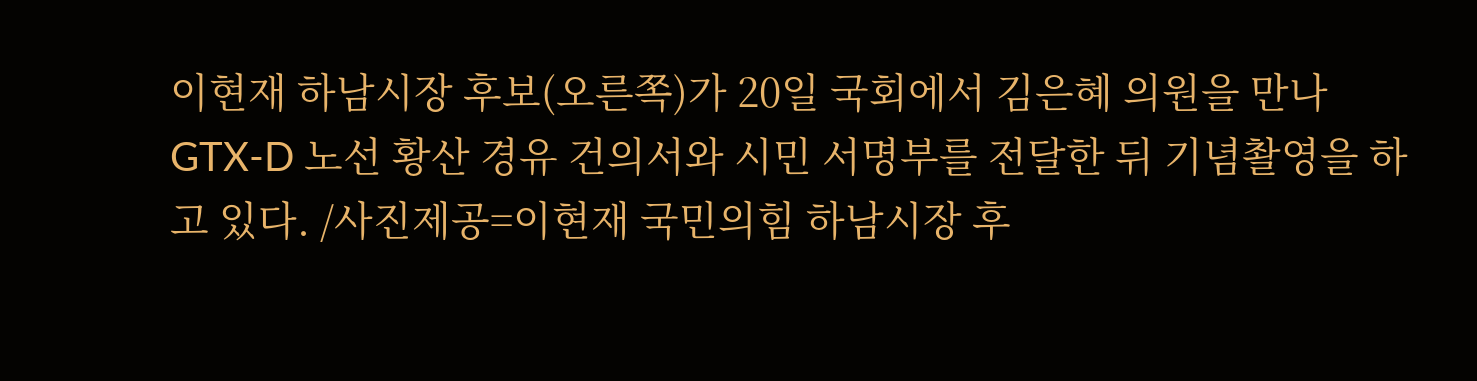이현재 하남시장 후보(오른쪽)가 20일 국회에서 김은혜 의원을 만나 GTX-D 노선 황산 경유 건의서와 시민 서명부를 전달한 뒤 기념촬영을 하고 있다. /사진제공=이현재 국민의힘 하남시장 후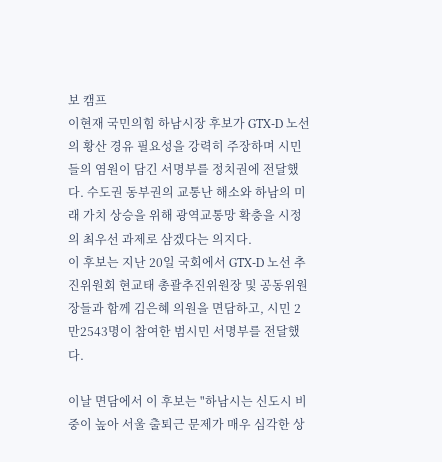보 캠프
이현재 국민의힘 하남시장 후보가 GTX-D 노선의 황산 경유 필요성을 강력히 주장하며 시민들의 염원이 담긴 서명부를 정치권에 전달했다. 수도권 동부권의 교통난 해소와 하남의 미래 가치 상승을 위해 광역교통망 확충을 시정의 최우선 과제로 삼겠다는 의지다.
이 후보는 지난 20일 국회에서 GTX-D 노선 추진위원회 현교태 총괄추진위원장 및 공동위원장들과 함께 김은혜 의원을 면담하고, 시민 2만2543명이 참여한 범시민 서명부를 전달했다.

이날 면담에서 이 후보는 "하남시는 신도시 비중이 높아 서울 출퇴근 문제가 매우 심각한 상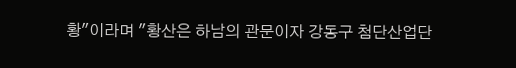황"이라며 "황산은 하남의 관문이자 강동구 첨단산업단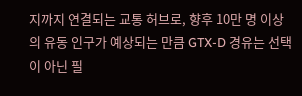지까지 연결되는 교통 허브로, 향후 10만 명 이상의 유동 인구가 예상되는 만큼 GTX-D 경유는 선택이 아닌 필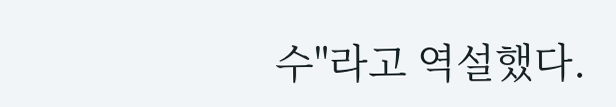수"라고 역설했다.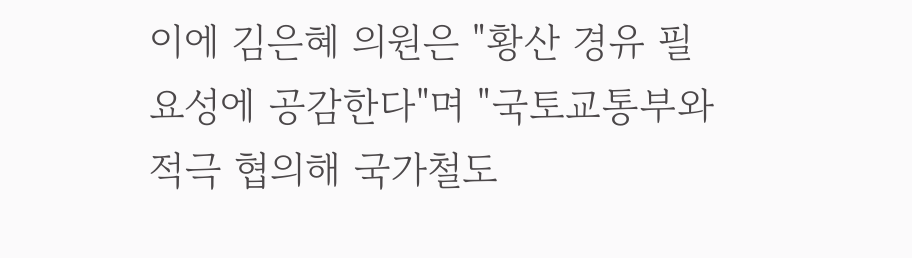이에 김은혜 의원은 "황산 경유 필요성에 공감한다"며 "국토교통부와 적극 협의해 국가철도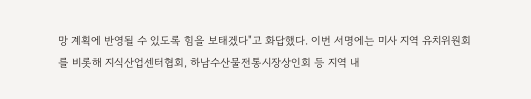망 계획에 반영될 수 있도록 힘을 보태겠다"고 화답했다. 이번 서명에는 미사 지역 유치위원회를 비롯해 지식산업센터협회, 하남수산물전통시장상인회 등 지역 내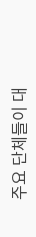주요 단체들이 대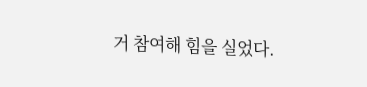거 참여해 힘을 실었다.